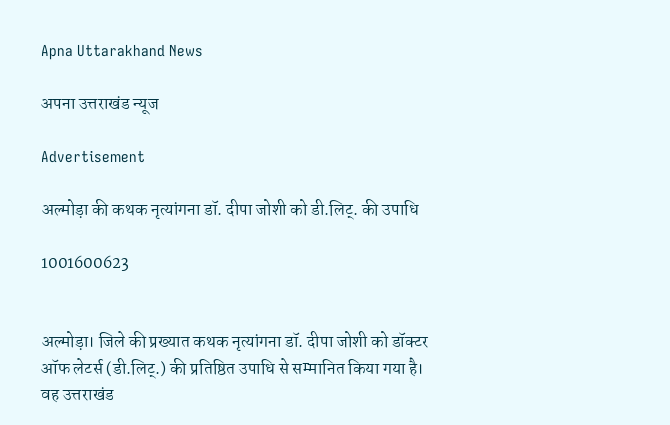Apna Uttarakhand News

अपना उत्तराखंड न्यूज

Advertisement

अल्मोड़ा की कथक नृत्यांगना डॉ. दीपा जोशी को डी.लिट्. की उपाधि

1001600623


अल्मोड़ा। जिले की प्रख्यात कथक नृत्यांगना डॉ. दीपा जोशी को डॉक्टर ऑफ लेटर्स (डी.लिट्.) की प्रतिष्ठित उपाधि से सम्मानित किया गया है। वह उत्तराखंड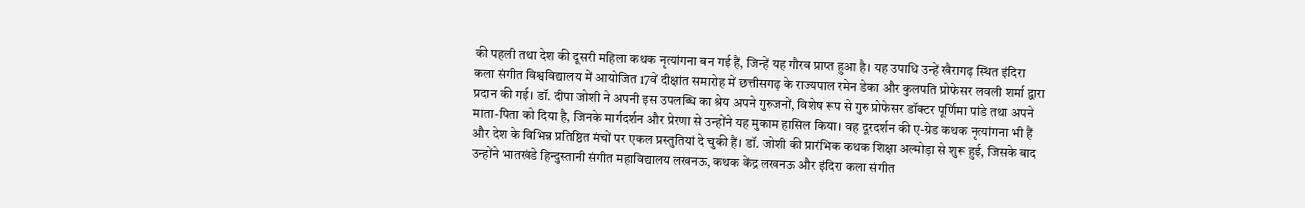की पहली तथा देश की दूसरी महिला कथक नृत्यांगना बन गई हैं, जिन्हें यह गौरव प्राप्त हुआ है। यह उपाधि उन्हें खैरागढ़ स्थित इंदिरा कला संगीत विश्वविद्यालय में आयोजित 17वें दीक्षांत समारोह में छत्तीसगढ़ के राज्यपाल रमेन डेका और कुलपति प्रोफेसर लवली शर्मा द्वारा प्रदान की गई। डॉ. दीपा जोशी ने अपनी इस उपलब्धि का श्रेय अपने गुरुजनों, विशेष रूप से गुरु प्रोफेसर डॉक्टर पूर्णिमा पांडे तथा अपने माता-पिता को दिया है, जिनके मार्गदर्शन और प्रेरणा से उन्होंने यह मुकाम हासिल किया। वह दूरदर्शन की ए-ग्रेड कथक नृत्यांगना भी हैं और देश के विभिन्न प्रतिष्ठित मंचों पर एकल प्रस्तुतियां दे चुकी हैं। डॉ. जोशी की प्रारंभिक कथक शिक्षा अल्मोड़ा से शुरू हुई, जिसके बाद उन्होंने भातखंडे हिन्दुस्तानी संगीत महाविद्यालय लखनऊ, कथक केंद्र लखनऊ और इंदिरा कला संगीत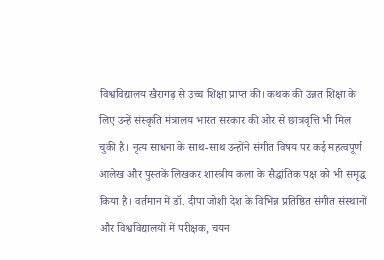विश्वविद्यालय खैरागढ़ से उच्च शिक्षा प्राप्त की। कथक की उन्नत शिक्षा के लिए उन्हें संस्कृति मंत्रालय भारत सरकार की ओर से छात्रवृत्ति भी मिल चुकी है। नृत्य साधना के साथ-साथ उन्होंने संगीत विषय पर कई महत्वपूर्ण आलेख और पुस्तकें लिखकर शास्त्रीय कला के सैद्धांतिक पक्ष को भी समृद्ध किया है। वर्तमान में डॉ. दीपा जोशी देश के विभिन्न प्रतिष्ठित संगीत संस्थानों और विश्वविद्यालयों में परीक्षक, चयन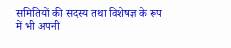समितियों की सदस्य तथा विशेषज्ञ के रूप में भी अपनी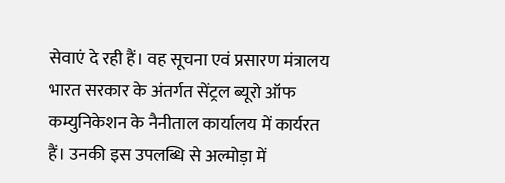सेवाएं दे रही हैं। वह सूचना एवं प्रसारण मंत्रालय भारत सरकार के अंतर्गत सेंट्रल ब्यूरो ऑफ कम्युनिकेशन के नैनीताल कार्यालय में कार्यरत हैं। उनकी इस उपलब्धि से अल्मोड़ा में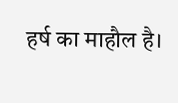हर्ष का माहौल है।